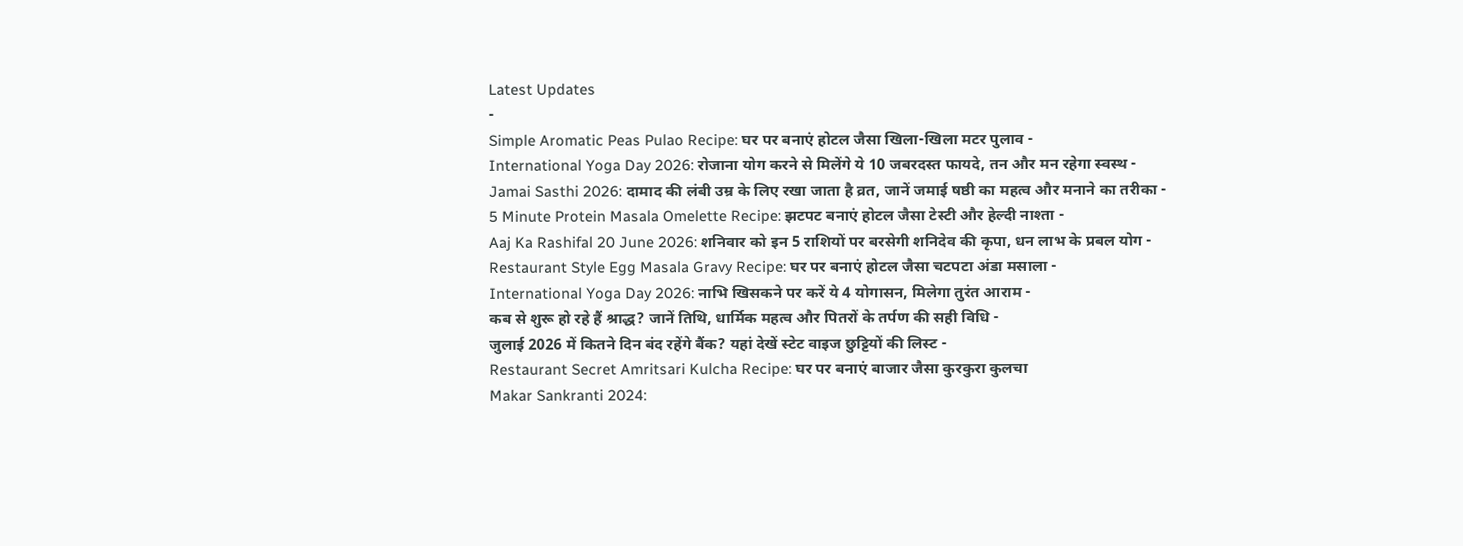Latest Updates
-
Simple Aromatic Peas Pulao Recipe: घर पर बनाएं होटल जैसा खिला-खिला मटर पुलाव -
International Yoga Day 2026: रोजाना योग करने से मिलेंगे ये 10 जबरदस्त फायदे, तन और मन रहेगा स्वस्थ -
Jamai Sasthi 2026: दामाद की लंबी उम्र के लिए रखा जाता है व्रत, जानें जमाई षष्ठी का महत्व और मनाने का तरीका -
5 Minute Protein Masala Omelette Recipe: झटपट बनाएं होटल जैसा टेस्टी और हेल्दी नाश्ता -
Aaj Ka Rashifal 20 June 2026: शनिवार को इन 5 राशियों पर बरसेगी शनिदेव की कृपा, धन लाभ के प्रबल योग -
Restaurant Style Egg Masala Gravy Recipe: घर पर बनाएं होटल जैसा चटपटा अंडा मसाला -
International Yoga Day 2026: नाभि खिसकने पर करें ये 4 योगासन, मिलेगा तुरंत आराम -
कब से शुरू हो रहे हैं श्राद्ध? जानें तिथि, धार्मिक महत्व और पितरों के तर्पण की सही विधि -
जुलाई 2026 में कितने दिन बंद रहेंगे बैंक? यहां देखें स्टेट वाइज छुट्टियों की लिस्ट -
Restaurant Secret Amritsari Kulcha Recipe: घर पर बनाएं बाजार जैसा कुरकुरा कुलचा
Makar Sankranti 2024: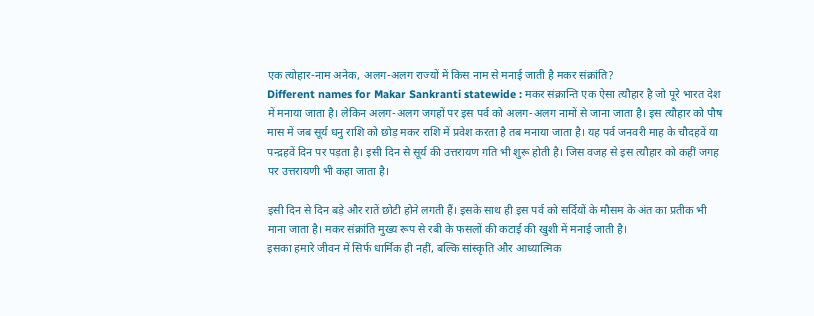एक त्योहार-नाम अनेक, अलग-अलग राज्यों में किस नाम से मनाई जाती है मकर संक्रांति?
Different names for Makar Sankranti statewide : मकर संक्रान्ति एक ऐसा त्यौहार है जो पूरे भारत देश में मनाया जाता है। लेकिन अलग-अलग जगहों पर इस पर्व को अलग-अलग नामों से जाना जाता है। इस त्यौहार को पौष मास में जब सूर्य धनु राशि को छोड़ मकर राशि में प्रवेश करता है तब मनाया जाता है। यह पर्व जनवरी माह के चौदहवें या पन्द्रहवें दिन पर पड़ता है। इसी दिन से सूर्य की उत्तरायण गति भी शुरू होती है। जिस वजह से इस त्यौहार को कहीं जगह पर उत्तरायणी भी कहा जाता है।

इसी दिन से दिन बड़े और रातें छोटी होने लगती हैं। इसके साथ ही इस पर्व को सर्दियों के मौसम के अंत का प्रतीक भी माना जाता है। मकर संक्रांति मुख्य रूप से रबी के फसलों की कटाई की खुशी में मनाई जाती है।
इसका हमारे जीवन में सिर्फ धार्मिक ही नहीं, बल्कि सांस्कृति और आध्यात्मिक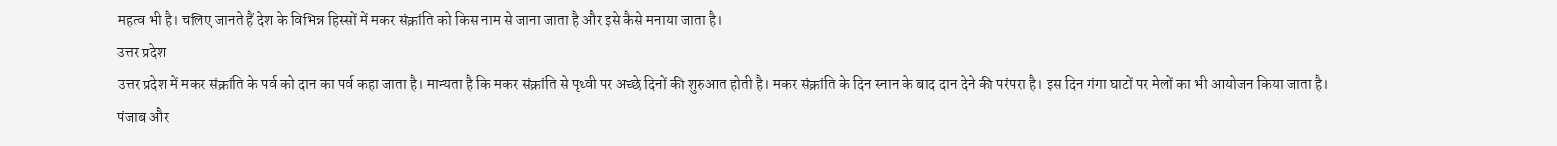महत्व भी है। चलिए जानते हैं देश के विभिन्न हिस्सों में मकर संक्रांति को किस नाम से जाना जाता है और इसे कैसे मनाया जाता है।
उत्तर प्रदेश
उत्तर प्रदेश में मकर संक्रांति के पर्व को दान का पर्व कहा जाता है। मान्यता है कि मकर संक्रांति से पृथ्वी पर अच्छे दिनों की शुरुआत होती है। मकर संक्रांति के दिन स्नान के बाद दान देने की परंपरा है। इस दिन गंगा घाटों पर मेलों का भी आयोजन किया जाता है।
पंजाब और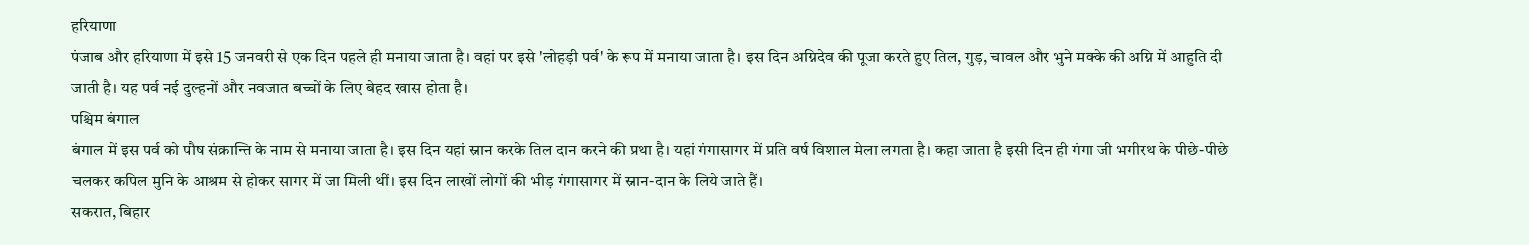हरियाणा
पंजाब और हरियाणा में इसे 15 जनवरी से एक दिन पहले ही मनाया जाता है। वहां पर इसे 'लोहड़ी पर्व' के रूप में मनाया जाता है। इस दिन अग्निदेव की पूजा करते हुए तिल, गुड़, चावल और भुने मक्के की अग्नि में आहुति दी जाती है। यह पर्व नई दुल्हनों और नवजात बच्चों के लिए बेहद खास होता है।
पश्चिम बंगाल
बंगाल में इस पर्व को पौष संक्रान्ति के नाम से मनाया जाता है। इस दिन यहां स्नान करके तिल दान करने की प्रथा है। यहां गंगासागर में प्रति वर्ष विशाल मेला लगता है। कहा जाता है इसी दिन ही गंगा जी भगीरथ के पीछे-पीछे चलकर कपिल मुनि के आश्रम से होकर सागर में जा मिली थीं। इस दिन लाखों लोगों की भीड़ गंगासागर में स्नान-दान के लिये जाते हैं।
सकरात, बिहार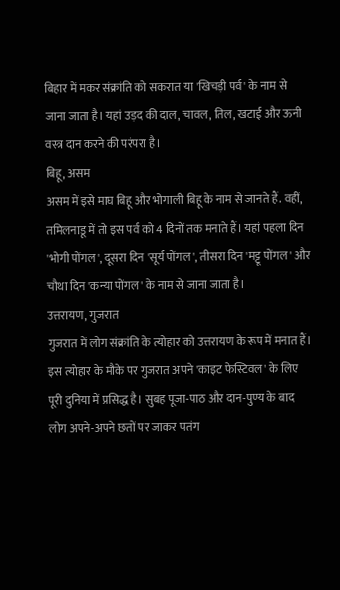बिहार में मकर संक्रांति को सकरात या 'खिचड़ी पर्व' के नाम से जाना जाता है। यहां उड़द की दाल, चावल, तिल, खटाई और ऊनी वस्त्र दान करने की परंपरा है।
बिहू, असम
असम में इसे माघ बिहू और भोगाली बिहू के नाम से जानते हैं. वहीं, तमिलनाडू में तो इस पर्व को 4 दिनों तक मनाते हैं। यहां पहला दिन 'भोगी पोंगल', दूसरा दिन 'सूर्य पोंगल', तीसरा दिन 'मट्टू पोंगल' और चौथा दिन 'कन्या पोंगल' के नाम से जाना जाता है।
उत्तरायण, गुजरात
गुजरात में लोग संक्रांति के त्योहार को उत्तरायण के रूप में मनात हैं। इस त्योहार के मौके पर गुजरात अपने 'काइट फेस्टिवल' के लिए पूरी दुनिया में प्रसिद्ध है। सुबह पूजा-पाठ और दान-पुण्य के बाद लोग अपने-अपने छतों पर जाकर पतंग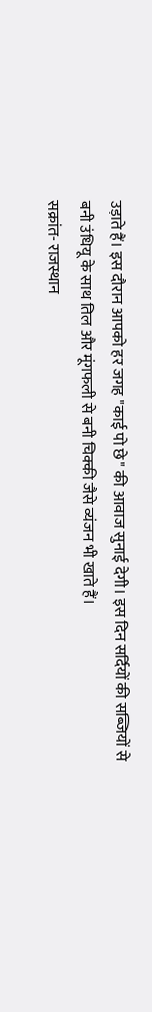उड़ाते हैं। इस दौरान आपको हर जगह "काई पो छे" की आवाज सुनाई देगी। इस दिन सर्दियों की सब्जियों से बनी उंधियू के साथ तिल और मूंगफली से बनी चिक्की जैसे व्यंजन भी खाते हैं।
सक्रांत- राजस्थान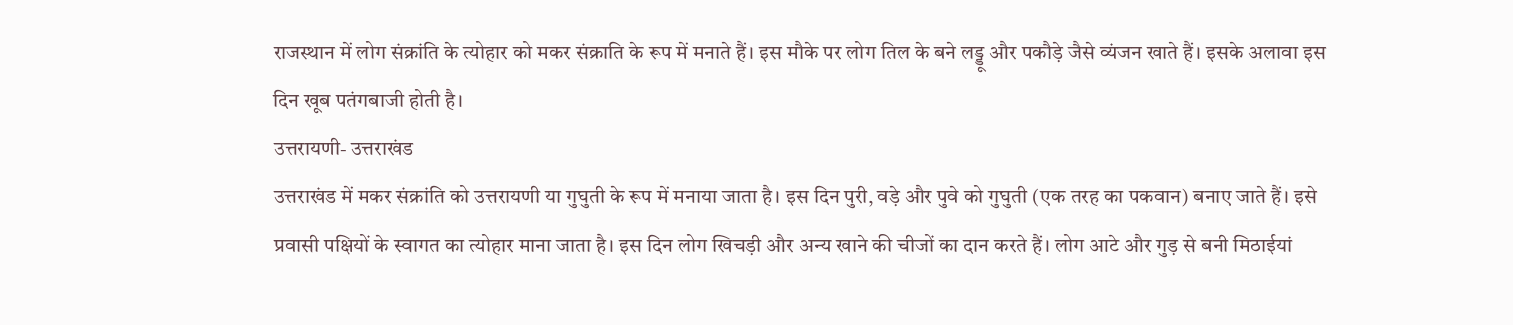राजस्थान में लोग संक्रांति के त्योहार को मकर संक्राति के रूप में मनाते हैं। इस मौके पर लोग तिल के बने लड्डू और पकौड़े जैसे व्यंजन खाते हैं। इसके अलावा इस दिन खूब पतंगबाजी होती है।
उत्तरायणी- उत्तराखंड
उत्तराखंड में मकर संक्रांति को उत्तरायणी या गुघुती के रूप में मनाया जाता है। इस दिन पुरी, वड़े और पुवे को गुघुती (एक तरह का पकवान) बनाए जाते हैं। इसे प्रवासी पक्षियों के स्वागत का त्योहार माना जाता है। इस दिन लोग खिचड़ी और अन्य खाने की चीजों का दान करते हैं। लोग आटे और गुड़ से बनी मिठाईयां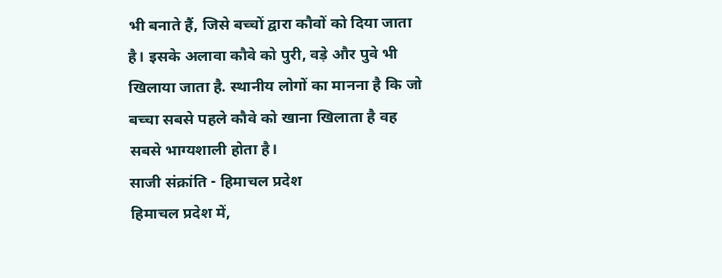भी बनाते हैं, जिसे बच्चों द्वारा कौवों को दिया जाता है। इसके अलावा कौवे को पुरी, वड़े और पुवे भी खिलाया जाता है. स्थानीय लोगों का मानना है कि जो बच्चा सबसे पहले कौवे को खाना खिलाता है वह सबसे भाग्यशाली होता है।
साजी संक्रांति - हिमाचल प्रदेश
हिमाचल प्रदेश में,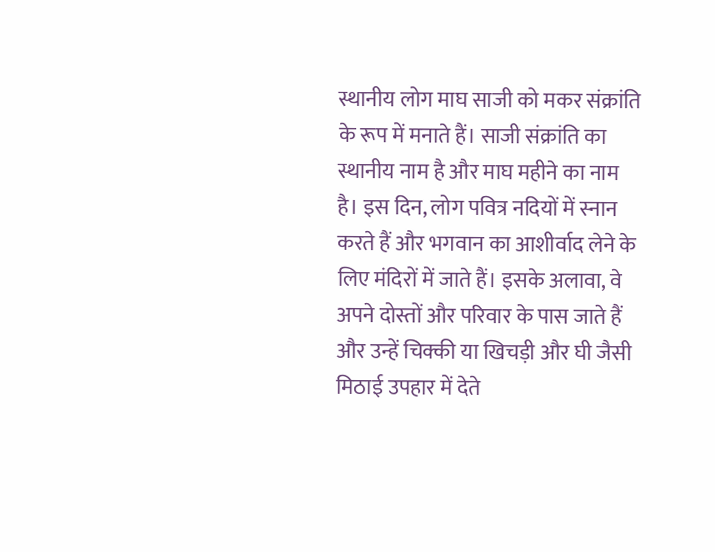स्थानीय लोग माघ साजी को मकर संक्रांति के रूप में मनाते हैं। साजी संक्रांति का स्थानीय नाम है और माघ महीने का नाम है। इस दिन, लोग पवित्र नदियों में स्नान करते हैं और भगवान का आशीर्वाद लेने के लिए मंदिरों में जाते हैं। इसके अलावा, वे अपने दोस्तों और परिवार के पास जाते हैं और उन्हें चिक्की या खिचड़ी और घी जैसी मिठाई उपहार में देते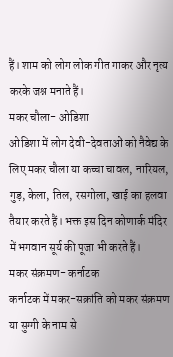हैं। शाम को लोग लोक गीत गाकर और नृत्य करके जश्न मनाते हैं।
मकर चौला- ओडिशा
ओडिशा में लोग देवी-देवताओं को नैवेद्य के लिए मकर चौला या कच्चा चावल, नारियल, गुड़, केला, तिल, रसगोला, खाई का हलवा तैयार करते हैं। भक्त इस दिन कोणार्क मंदिर में भगवान सूर्य की पूजा भी करते हैं।
मकर संक्रमण- कर्नाटक
कर्नाटक में मकर-सक्रांति को मकर संक्रमण या सुग्गी के नाम से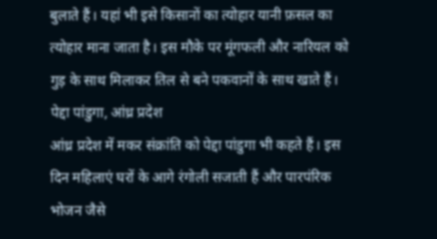बुलाते हैं। यहां भी इसे किसानों का त्योहार यानी फ़सल का त्योहार माना जाता है। इस मौके पर मूंगफली और नारियल को गुड़ के साथ मिलाकर तिल से बने पकवानों के साथ खाते हैं।
पेद्दा पांडुगा, आंध्र प्रदेश
आंध्र प्रदेश में मकर संक्रांति को पेद्दा पांडुगा भी कहते हैं। इस दिन महिलाएं घरों के आगे रंगोली सजाती हैं और पारपंरिक भोजन जैसे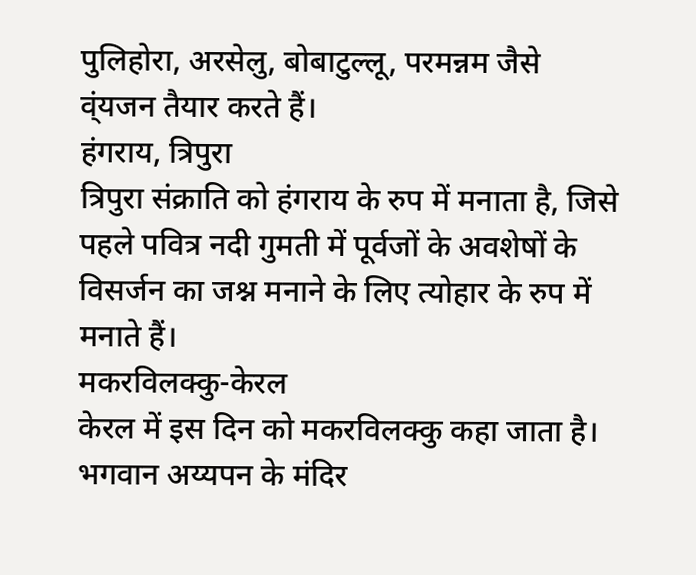पुलिहोरा, अरसेलु, बोबाटुल्लू, परमन्नम जैसे व्ंयजन तैयार करते हैं।
हंगराय, त्रिपुरा
त्रिपुरा संक्राति को हंगराय के रुप में मनाता है, जिसे पहले पवित्र नदी गुमती में पूर्वजों के अवशेषों के विसर्जन का जश्न मनाने के लिए त्योहार के रुप में मनाते हैं।
मकरविलक्कु-केरल
केरल में इस दिन को मकरविलक्कु कहा जाता है। भगवान अय्यपन के मंदिर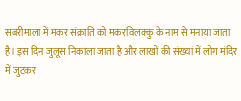सबरीमाला में मकर संक्राति को मकरविलक्कु के नाम से मनाया जाता है। इस दिन जुलूस निकाला जाता है और लाखों की संख्यां में लोग मंदिर में जुटकर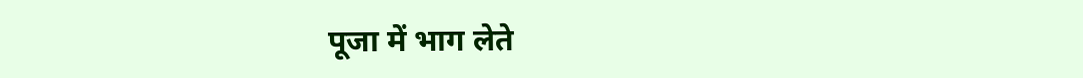पूजा में भाग लेते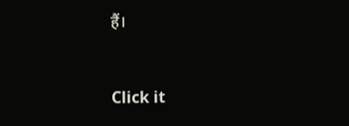हैं।



Click it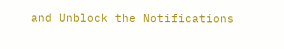and Unblock the Notifications